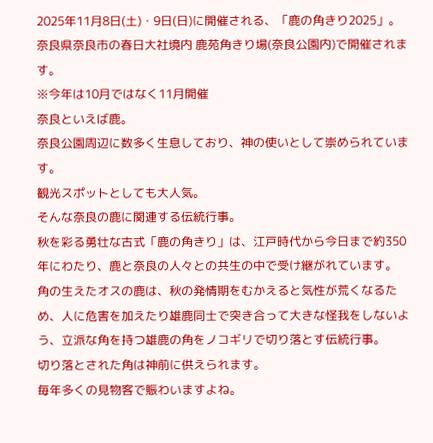2025年11月8日(土)・9日(日)に開催される、「鹿の角きり2025」。
奈良県奈良市の春日大社境内 鹿苑角きり場(奈良公園内)で開催されます。
※今年は10月ではなく11月開催
奈良といえば鹿。
奈良公園周辺に数多く生息しており、神の使いとして崇められています。
観光スポットとしても大人気。
そんな奈良の鹿に関連する伝統行事。
秋を彩る勇壮な古式「鹿の角きり」は、江戸時代から今日まで約350年にわたり、鹿と奈良の人々との共生の中で受け継がれています。
角の生えたオスの鹿は、秋の発情期をむかえると気性が荒くなるため、人に危害を加えたり雄鹿同士で突き合って大きな怪我をしないよう、立派な角を持つ雄鹿の角をノコギリで切り落とす伝統行事。
切り落とされた角は神前に供えられます。
毎年多くの見物客で賑わいますよね。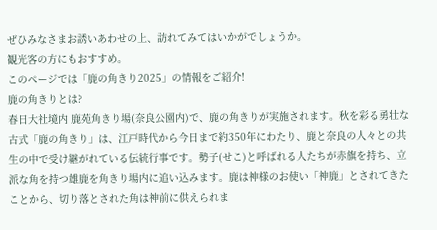ぜひみなさまお誘いあわせの上、訪れてみてはいかがでしょうか。
観光客の方にもおすすめ。
このページでは「鹿の角きり2025」の情報をご紹介!
鹿の角きりとは?
春日大社境内 鹿苑角きり場(奈良公園内)で、鹿の角きりが実施されます。秋を彩る勇壮な古式「鹿の角きり」は、江戸時代から今日まで約350年にわたり、鹿と奈良の人々との共生の中で受け継がれている伝統行事です。勢子(せこ)と呼ばれる人たちが赤旗を持ち、立派な角を持つ雄鹿を角きり場内に追い込みます。鹿は神様のお使い「神鹿」とされてきたことから、切り落とされた角は神前に供えられま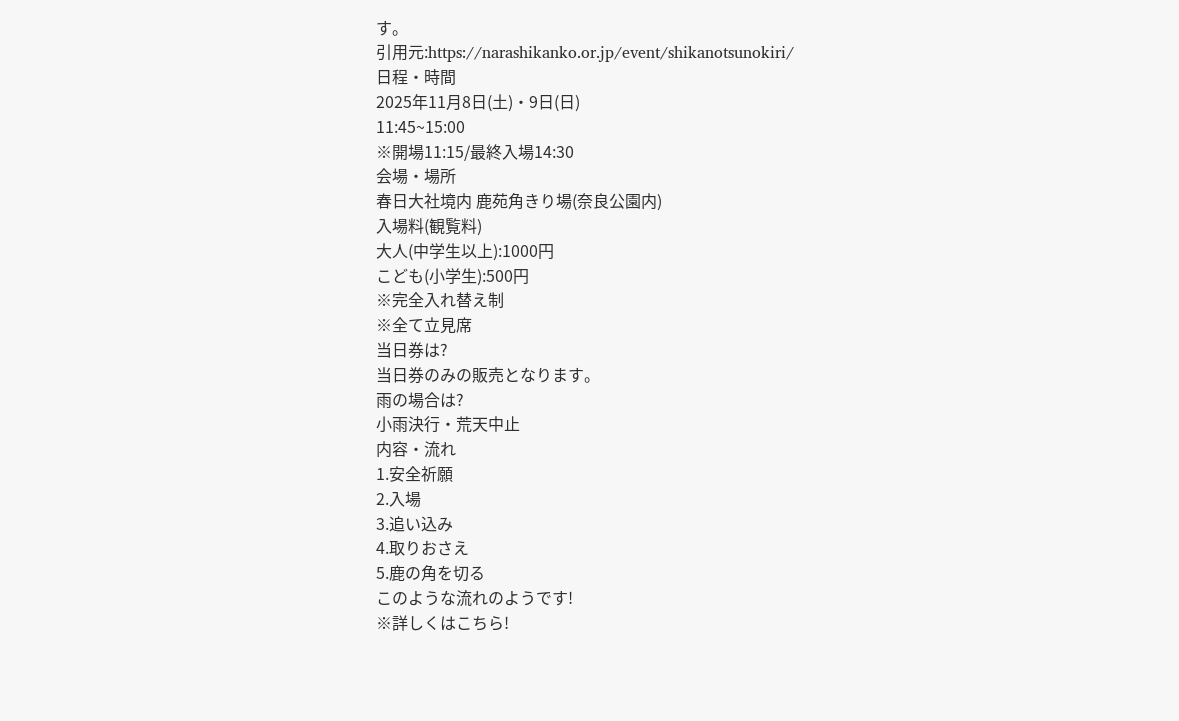す。
引用元:https://narashikanko.or.jp/event/shikanotsunokiri/
日程・時間
2025年11月8日(土)・9日(日)
11:45~15:00
※開場11:15/最終入場14:30
会場・場所
春日大社境内 鹿苑角きり場(奈良公園内)
入場料(観覧料)
大人(中学生以上):1000円
こども(小学生):500円
※完全入れ替え制
※全て立見席
当日券は?
当日券のみの販売となります。
雨の場合は?
小雨決行・荒天中止
内容・流れ
1.安全祈願
2.入場
3.追い込み
4.取りおさえ
5.鹿の角を切る
このような流れのようです!
※詳しくはこちら!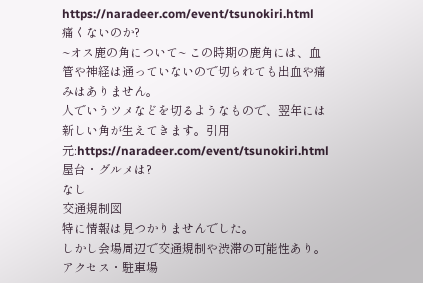https://naradeer.com/event/tsunokiri.html
痛くないのか?
~オス鹿の角について~ この時期の鹿角には、血管や神経は通っていないので切られても出血や痛みはありません。
人でいうツメなどを切るようなもので、翌年には新しい角が生えてきます。引用元:https://naradeer.com/event/tsunokiri.html
屋台・グルメは?
なし
交通規制図
特に情報は見つかりませんでした。
しかし会場周辺で交通規制や渋滞の可能性あり。
アクセス・駐車場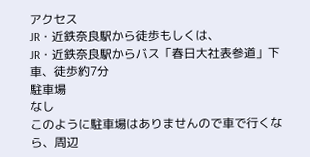アクセス
JR・近鉄奈良駅から徒歩もしくは、
JR・近鉄奈良駅からバス「春日大社表参道」下車、徒歩約7分
駐車場
なし
このように駐車場はありませんので車で行くなら、周辺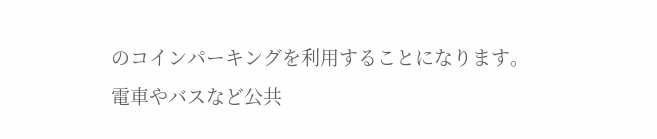のコインパーキングを利用することになります。
電車やバスなど公共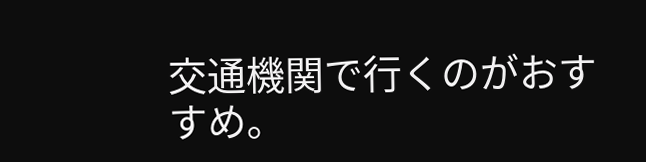交通機関で行くのがおすすめ。